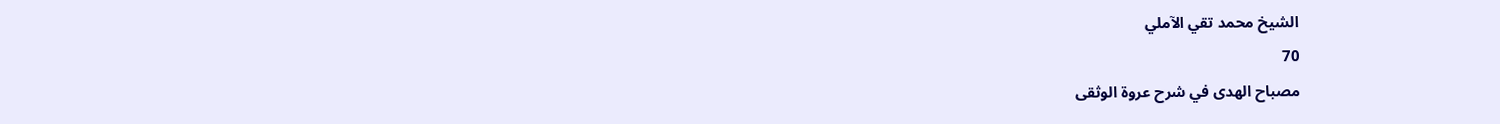الشيخ محمد تقي الآملي
70
مصباح الهدى في شرح عروة الوثقى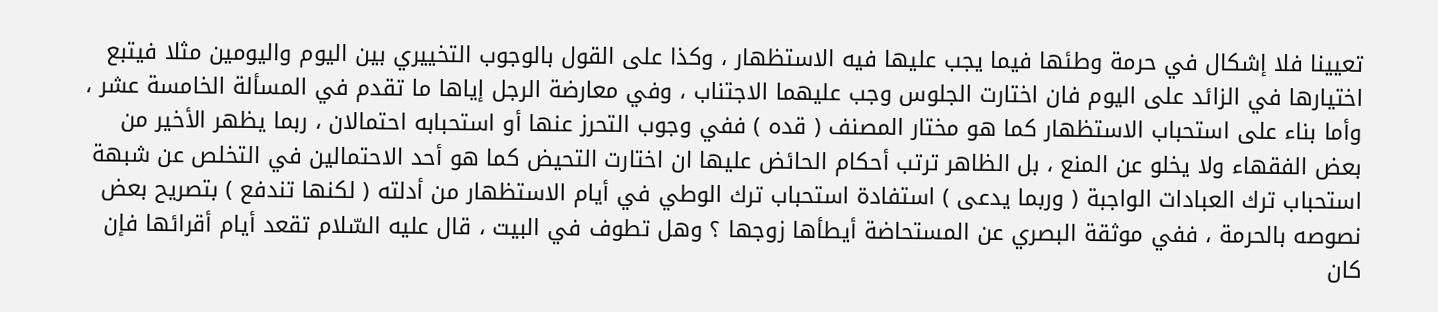تعيينا فلا إشكال في حرمة وطئها فيما يجب عليها فيه الاستظهار ، وكذا على القول بالوجوب التخييري بين اليوم واليومين مثلا فيتبع اختيارها في الزائد على اليوم فان اختارت الجلوس وجب عليهما الاجتناب ، وفي معارضة الرجل إياها ما تقدم في المسألة الخامسة عشر ، وأما بناء على استحباب الاستظهار كما هو مختار المصنف ( قده ) ففي وجوب التحرز عنها أو استحبابه احتمالان ، ربما يظهر الأخير من بعض الفقهاء ولا يخلو عن المنع ، بل الظاهر ترتب أحكام الحائض عليها ان اختارت التحيض كما هو أحد الاحتمالين في التخلص عن شبهة استحباب ترك العبادات الواجبة ( وربما يدعى ) استفادة استحباب ترك الوطي في أيام الاستظهار من أدلته ( لكنها تندفع ) بتصريح بعض نصوصه بالحرمة ، ففي موثقة البصري عن المستحاضة أيطأها زوجها ؟ وهل تطوف في البيت ، قال عليه السّلام تقعد أيام أقرائها فإن كان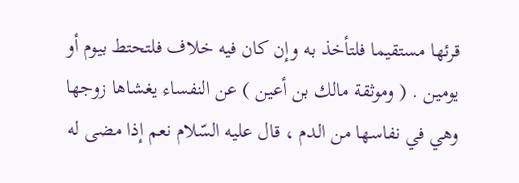قرئها مستقيما فلتأخذ به وإن كان فيه خلاف فلتحتط بيوم أو يومين . ( وموثقة مالك بن أعين ) عن النفساء يغشاها زوجها وهي في نفاسها من الدم ، قال عليه السّلام نعم إذا مضى له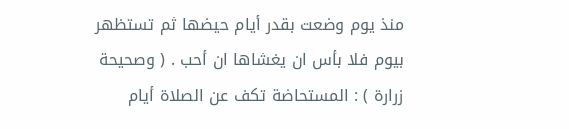منذ يوم وضعت بقدر أيام حيضها ثم تستظهر بيوم فلا بأس ان يغشاها ان أحب . ( وصحيحة زرارة ) : المستحاضة تكف عن الصلاة أيام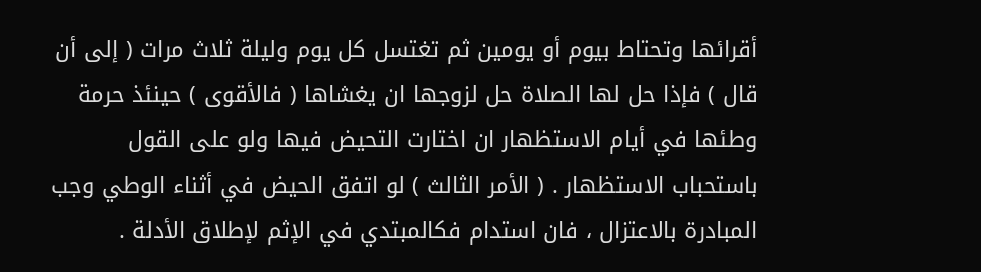أقرائها وتحتاط بيوم أو يومين ثم تغتسل كل يوم وليلة ثلاث مرات ( إلى أن قال ) فإذا حل لها الصلاة حل لزوجها ان يغشاها ( فالأقوى ) حينئذ حرمة وطئها في أيام الاستظهار ان اختارت التحيض فيها ولو على القول باستحباب الاستظهار . ( الأمر الثالث ) لو اتفق الحيض في أثناء الوطي وجب المبادرة بالاعتزال ، فان استدام فكالمبتدي في الإثم لإطلاق الأدلة .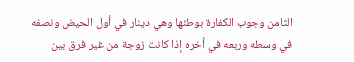الثامن وجوب الكفارة بوطئها وهي دينار في أول الحيض ونصفه في وسطه وربعه في أخره إذا كانت زوجة من غير فرق بين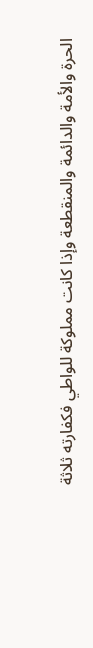الحرة والأمة والدائمة والمنقطعة وإذا كانت مملوكة للواطي فكفارته ثلاثة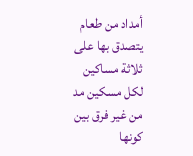أمداد من طعام يتصدق بها على ثلاثة مساكين لكل مسكين مد من غير فرق بين كونها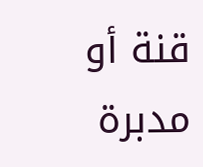قنة أو مدبرة